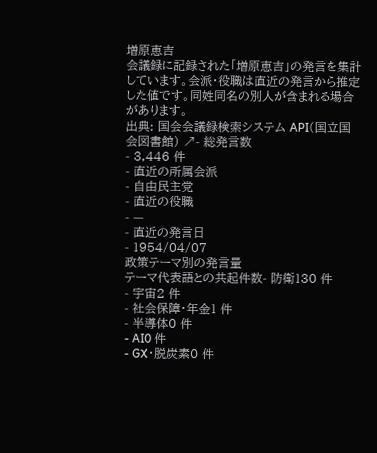増原恵吉
会議録に記録された「増原恵吉」の発言を集計しています。会派・役職は直近の発言から推定した値です。同姓同名の別人が含まれる場合があります。
出典: 国会会議録検索システム API(国立国会図書館) ↗- 総発言数
- 3,446 件
- 直近の所属会派
- 自由民主党
- 直近の役職
- —
- 直近の発言日
- 1954/04/07
政策テーマ別の発言量
テーマ代表語との共起件数- 防衛130 件
- 宇宙2 件
- 社会保障・年金1 件
- 半導体0 件
- AI0 件
- GX・脱炭素0 件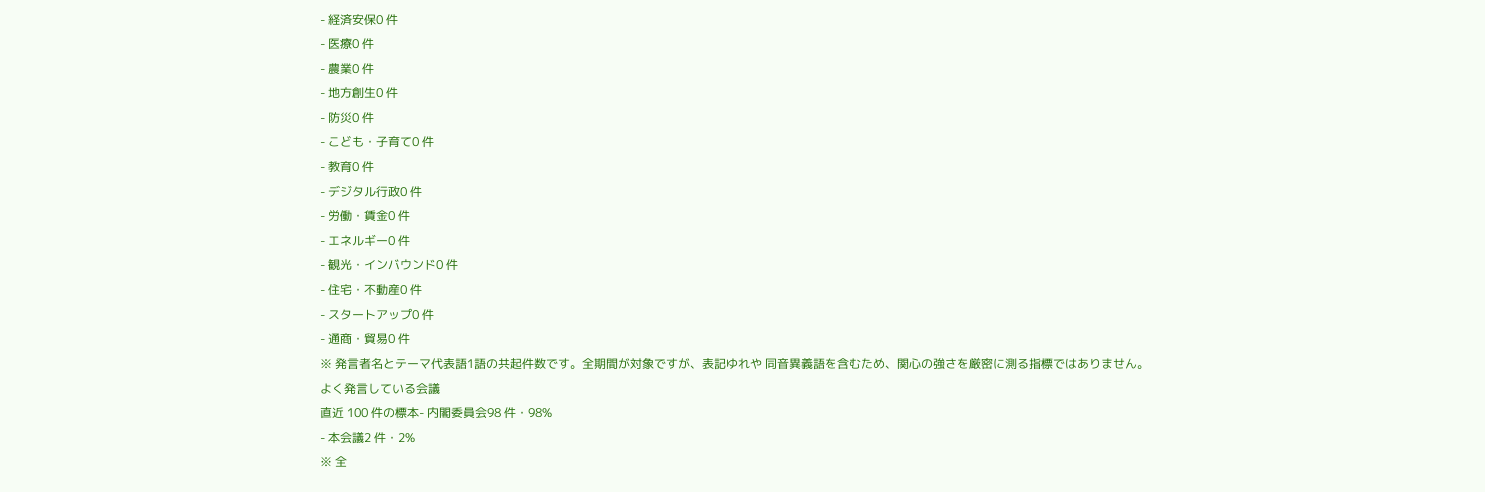- 経済安保0 件
- 医療0 件
- 農業0 件
- 地方創生0 件
- 防災0 件
- こども・子育て0 件
- 教育0 件
- デジタル行政0 件
- 労働・賃金0 件
- エネルギー0 件
- 観光・インバウンド0 件
- 住宅・不動産0 件
- スタートアップ0 件
- 通商・貿易0 件
※ 発言者名とテーマ代表語1語の共起件数です。全期間が対象ですが、表記ゆれや 同音異義語を含むため、関心の強さを厳密に測る指標ではありません。
よく発言している会議
直近 100 件の標本- 内閣委員会98 件・98%
- 本会議2 件・2%
※ 全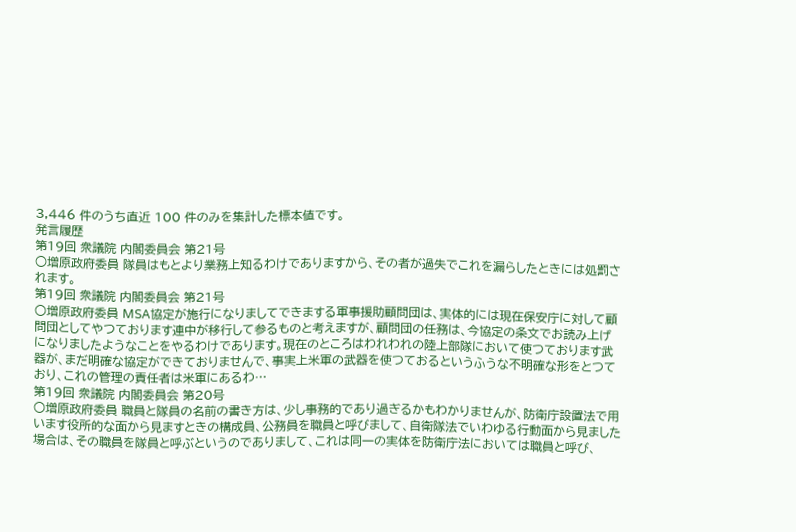3,446 件のうち直近 100 件のみを集計した標本値です。
発言履歴
第19回 衆議院 内閣委員会 第21号
○増原政府委員 隊員はもとより業務上知るわけでありますから、その者が過失でこれを漏らしたときには処罰されます。
第19回 衆議院 内閣委員会 第21号
○増原政府委員 MSA協定が施行になりましてできまする軍事援助顧問団は、実体的には現在保安庁に対して顧問団としてやつております連中が移行して参るものと考えますが、顧問団の任務は、今協定の条文でお読み上げになりましたようなことをやるわけであります。現在のところはわれわれの陸上部隊において使つております武器が、まだ明確な協定ができておりませんで、事実上米軍の武器を使つておるというふうな不明確な形をとつており、これの管理の責任者は米軍にあるわ…
第19回 衆議院 内閣委員会 第20号
○増原政府委員 職員と隊員の名前の書き方は、少し事務的であり過ぎるかもわかりませんが、防衛庁設置法で用います役所的な面から見ますときの構成員、公務員を職員と呼びまして、自衛隊法でいわゆる行動面から見ました場合は、その職員を隊員と呼ぶというのでありまして、これは同一の実体を防衛庁法においては職員と呼び、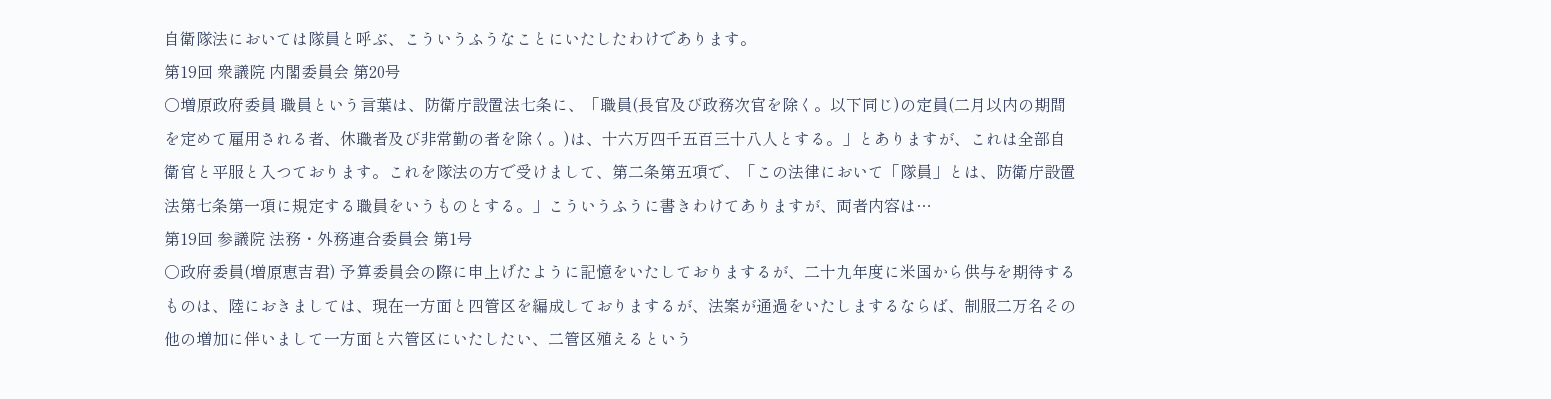自衛隊法においては隊員と呼ぶ、こういうふうなことにいたしたわけであります。
第19回 衆議院 内閣委員会 第20号
○増原政府委員 職員という言葉は、防衛庁設置法七条に、「職員(長官及び政務次官を除く。以下同じ)の定員(二月以内の期間を定めて雇用される者、休職者及び非常勤の者を除く。)は、十六万四千五百三十八人とする。」とありますが、これは全部自衛官と平服と入つております。これを隊法の方で受けまして、第二条第五項で、「この法律において「隊員」とは、防衛庁設置法第七条第一項に規定する職員をいうものとする。」こういうふうに書きわけてありますが、両者内容は…
第19回 参議院 法務・外務連合委員会 第1号
○政府委員(増原恵吉君) 予算委員会の際に申上げたように記憶をいたしておりまするが、二十九年度に米国から供与を期待するものは、陸におきましては、現在一方面と四管区を編成しておりまするが、法案が通過をいたしまするならば、制服二万名その他の増加に伴いまして一方面と六管区にいたしたい、二管区殖えるという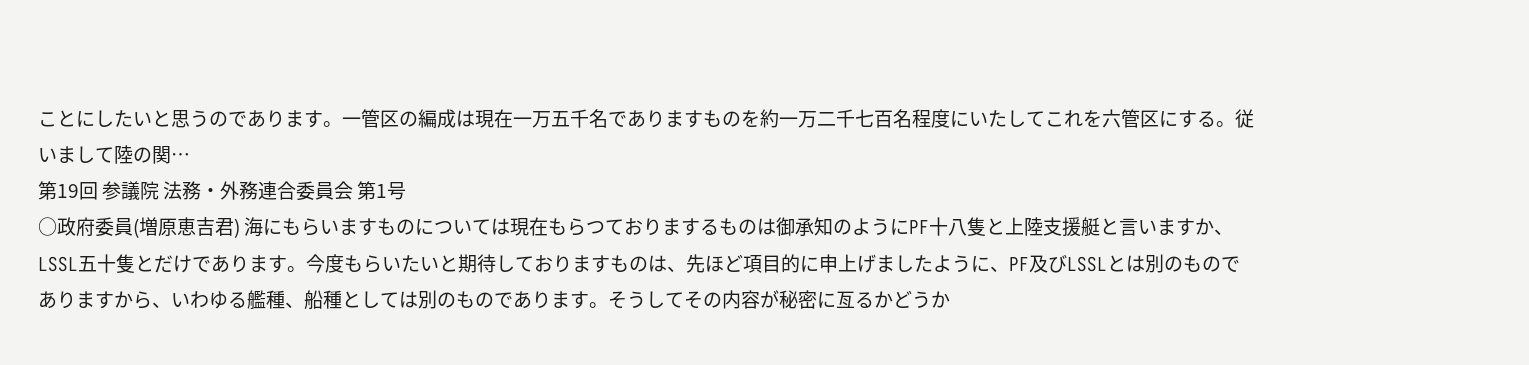ことにしたいと思うのであります。一管区の編成は現在一万五千名でありますものを約一万二千七百名程度にいたしてこれを六管区にする。従いまして陸の関…
第19回 参議院 法務・外務連合委員会 第1号
○政府委員(増原恵吉君) 海にもらいますものについては現在もらつておりまするものは御承知のようにPF十八隻と上陸支援艇と言いますか、LSSL五十隻とだけであります。今度もらいたいと期待しておりますものは、先ほど項目的に申上げましたように、PF及びLSSLとは別のものでありますから、いわゆる艦種、船種としては別のものであります。そうしてその内容が秘密に亙るかどうか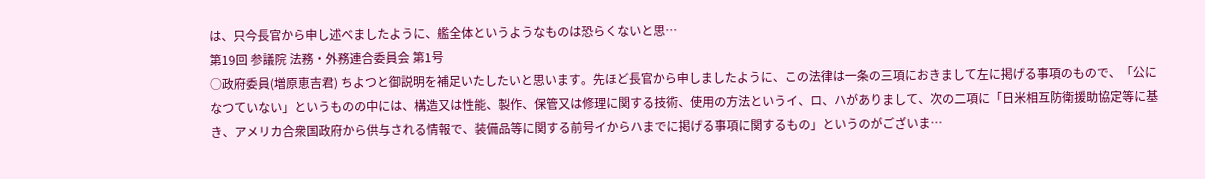は、只今長官から申し述べましたように、艦全体というようなものは恐らくないと思…
第19回 参議院 法務・外務連合委員会 第1号
○政府委員(増原恵吉君) ちよつと御説明を補足いたしたいと思います。先ほど長官から申しましたように、この法律は一条の三項におきまして左に掲げる事項のもので、「公になつていない」というものの中には、構造又は性能、製作、保管又は修理に関する技術、使用の方法というイ、ロ、ハがありまして、次の二項に「日米相互防衛援助協定等に基き、アメリカ合衆国政府から供与される情報で、装備品等に関する前号イからハまでに掲げる事項に関するもの」というのがございま…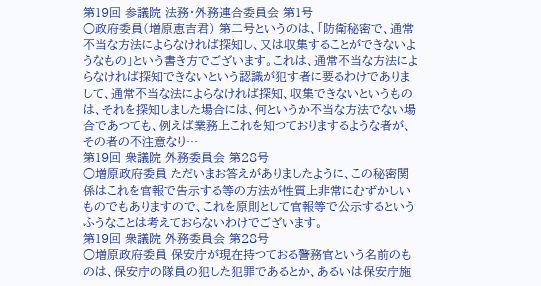第19回 参議院 法務・外務連合委員会 第1号
○政府委員(増原恵吉君) 第二号というのは、「防衛秘密で、通常不当な方法によらなければ探知し、又は収集することができないようなもの」という書き方でございます。これは、通常不当な方法によらなければ探知できないという認識が犯す者に要るわけでありまして、通常不当な法によらなければ探知、収集できないというものは、それを探知しました場合には、何というか不当な方法でない場合であつても、例えば業務上これを知つておりまするような者が、その者の不注意なり…
第19回 衆議院 外務委員会 第28号
○増原政府委員 ただいまお答えがありましたように、この秘密関係はこれを官報で告示する等の方法が性質上非常にむずかしいものでもありますので、これを原則として官報等で公示するというふうなことは考えておらないわけでございます。
第19回 衆議院 外務委員会 第28号
○増原政府委員 保安庁が現在持つておる警務官という名前のものは、保安庁の隊員の犯した犯罪であるとか、あるいは保安庁施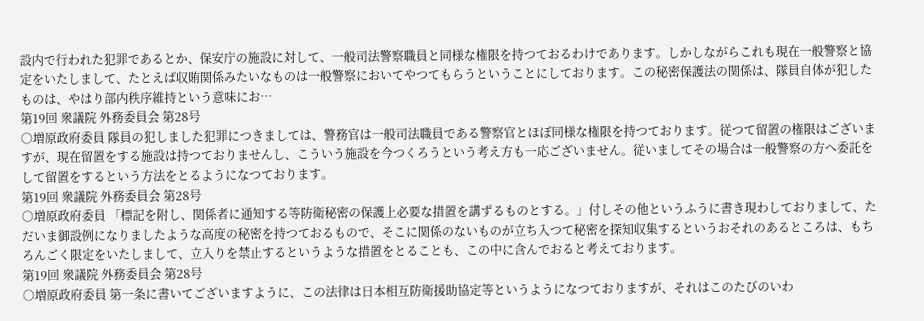設内で行われた犯罪であるとか、保安庁の施設に対して、一般司法警察職員と同様な権限を持つておるわけであります。しかしながらこれも現在一般警察と協定をいたしまして、たとえば収賄関係みたいなものは一般警察においてやつてもらうということにしております。この秘密保護法の関係は、隊員自体が犯したものは、やはり部内秩序維持という意味にお…
第19回 衆議院 外務委員会 第28号
○増原政府委員 隊員の犯しました犯罪につきましては、警務官は一般司法職員である警察官とほぼ同様な権限を持つております。従つて留置の権限はございますが、現在留置をする施設は持つておりませんし、こういう施設を今つくろうという考え方も一応ございません。従いましてその場合は一般警察の方へ委託をして留置をするという方法をとるようになつております。
第19回 衆議院 外務委員会 第28号
○増原政府委員 「標記を附し、関係者に通知する等防衛秘密の保護上必要な措置を講ずるものとする。」付しその他というふうに書き現わしておりまして、ただいま御設例になりましたような高度の秘密を持つておるもので、そこに関係のないものが立ち入つて秘密を探知収集するというおそれのあるところは、もちろんごく限定をいたしまして、立入りを禁止するというような措置をとることも、この中に含んでおると考えております。
第19回 衆議院 外務委員会 第28号
○増原政府委員 第一条に書いてございますように、この法律は日本相互防衛援助協定等というようになつておりますが、それはこのたびのいわ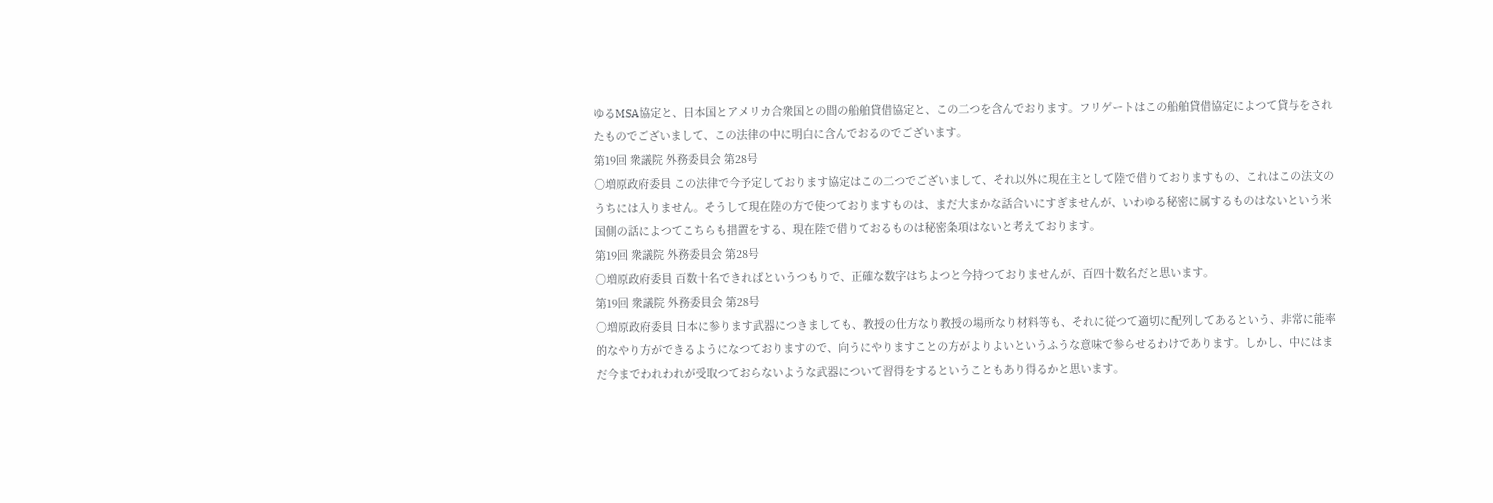ゆるMSA協定と、日本国とアメリカ合衆国との間の船舶貸借協定と、この二つを含んでおります。フリゲートはこの船舶貸借協定によつて貸与をされたものでございまして、この法律の中に明白に含んでおるのでございます。
第19回 衆議院 外務委員会 第28号
○増原政府委員 この法律で今予定しております協定はこの二つでございまして、それ以外に現在主として陸で借りておりますもの、これはこの法文のうちには入りません。そうして現在陸の方で使つておりますものは、まだ大まかな話合いにすぎませんが、いわゆる秘密に属するものはないという米国側の話によつてこちらも措置をする、現在陸で借りておるものは秘密条項はないと考えております。
第19回 衆議院 外務委員会 第28号
○増原政府委員 百数十名できればというつもりで、正確な数字はちよつと今持つておりませんが、百四十数名だと思います。
第19回 衆議院 外務委員会 第28号
○増原政府委員 日本に参ります武器につきましても、教授の仕方なり教授の場所なり材料等も、それに従つて適切に配列してあるという、非常に能率的なやり方ができるようになつておりますので、向うにやりますことの方がよりよいというふうな意味で参らせるわけであります。しかし、中にはまだ今までわれわれが受取つておらないような武器について習得をするということもあり得るかと思います。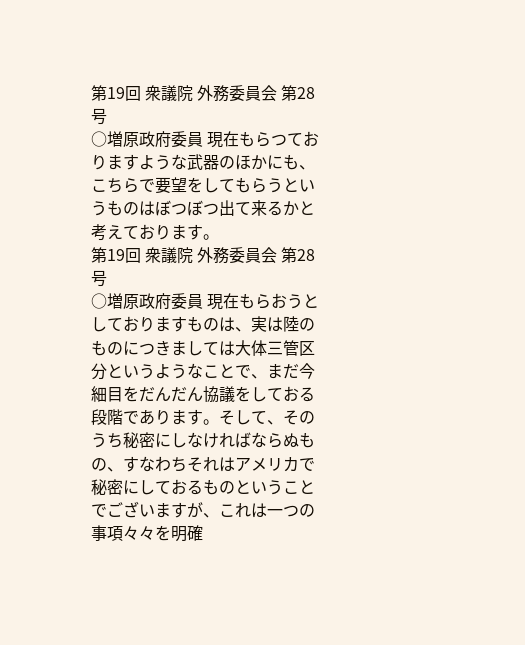第19回 衆議院 外務委員会 第28号
○増原政府委員 現在もらつておりますような武器のほかにも、こちらで要望をしてもらうというものはぼつぼつ出て来るかと考えております。
第19回 衆議院 外務委員会 第28号
○増原政府委員 現在もらおうとしておりますものは、実は陸のものにつきましては大体三管区分というようなことで、まだ今細目をだんだん協議をしておる段階であります。そして、そのうち秘密にしなければならぬもの、すなわちそれはアメリカで秘密にしておるものということでございますが、これは一つの事項々々を明確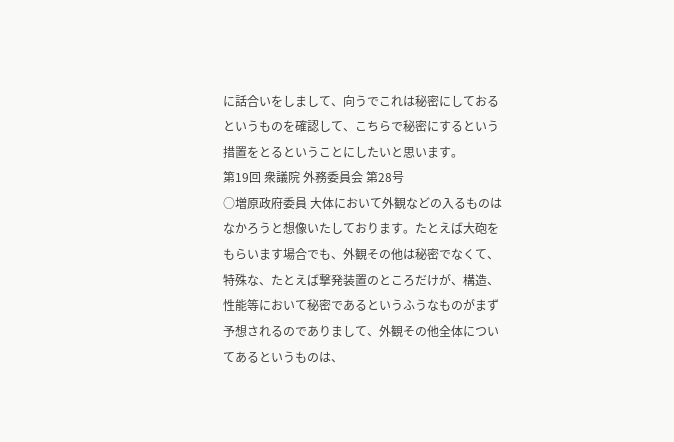に話合いをしまして、向うでこれは秘密にしておるというものを確認して、こちらで秘密にするという措置をとるということにしたいと思います。
第19回 衆議院 外務委員会 第28号
○増原政府委員 大体において外観などの入るものはなかろうと想像いたしております。たとえば大砲をもらいます場合でも、外観その他は秘密でなくて、特殊な、たとえば撃発装置のところだけが、構造、性能等において秘密であるというふうなものがまず予想されるのでありまして、外観その他全体についてあるというものは、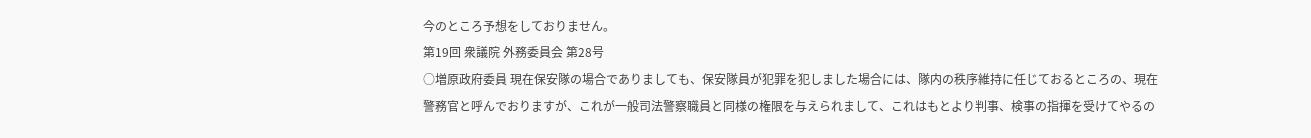今のところ予想をしておりません。
第19回 衆議院 外務委員会 第28号
○増原政府委員 現在保安隊の場合でありましても、保安隊員が犯罪を犯しました場合には、隊内の秩序維持に任じておるところの、現在警務官と呼んでおりますが、これが一般司法警察職員と同様の権限を与えられまして、これはもとより判事、検事の指揮を受けてやるの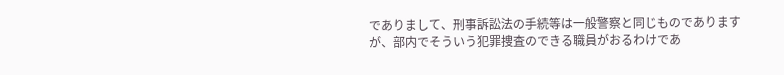でありまして、刑事訴訟法の手続等は一般警察と同じものでありますが、部内でそういう犯罪捜査のできる職員がおるわけであ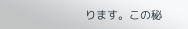ります。この秘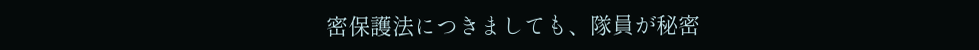密保護法につきましても、隊員が秘密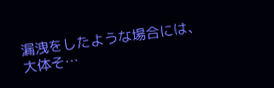漏洩をしたような場合には、大体そ…